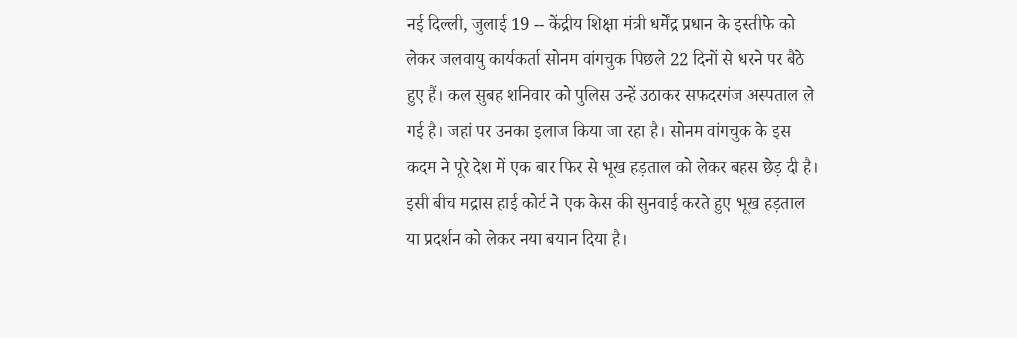नई दिल्ली, जुलाई 19 -- केंद्रीय शिक्षा मंत्री धर्मेंद्र प्रधान के इस्तीफे को लेकर जलवायु कार्यकर्ता सोनम वांगचुक पिछले 22 दिनों से धरने पर बैठे हुए हैं। कल सुबह शनिवार को पुलिस उन्हें उठाकर सफदरगंज अस्पताल ले गई है। जहां पर उनका इलाज किया जा रहा है। सोनम वांगचुक के इस कदम ने पूरे देश में एक बार फिर से भूख हड़ताल को लेकर बहस छेड़ दी है। इसी बीच मद्रास हाई कोर्ट ने एक केस की सुनवाई करते हुए भूख हड़ताल या प्रदर्शन को लेकर नया बयान दिया है।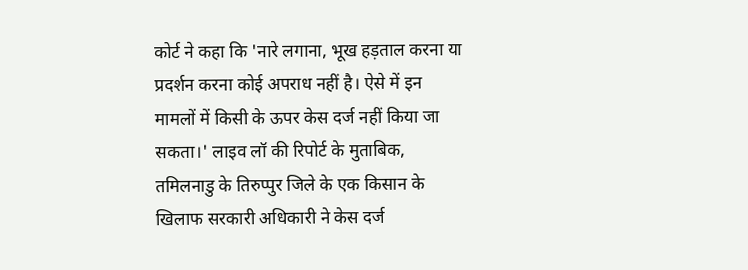कोर्ट ने कहा कि 'नारे लगाना, भूख हड़ताल करना या प्रदर्शन करना कोई अपराध नहीं है। ऐसे में इन मामलों में किसी के ऊपर केस दर्ज नहीं किया जा सकता।' लाइव लॉ की रिपोर्ट के मुताबिक, तमिलनाडु के तिरुप्पुर जिले के एक किसान के खिलाफ सरकारी अधिकारी ने केस दर्ज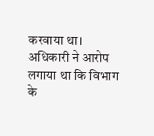करवाया था। अधिकारी ने आरोप लगाया था कि विभाग के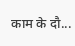काम के दौ...